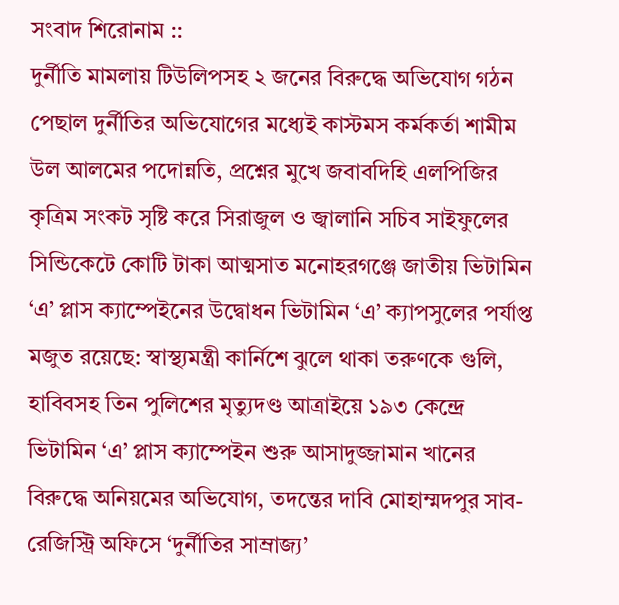সংবাদ শিরোনাম ::
দুর্নীতি মামলায় টিউলিপসহ ২ জনের বিরুদ্ধে অভিযোগ গঠন পেছাল দুর্নীতির অভিযোগের মধ্যেই কাস্টমস কর্মকর্তা শামীম উল আলমের পদোন্নতি, প্রশ্নের মুখে জবাবদিহি এলপিজির কৃত্রিম সংকট সৃষ্টি করে সিরাজুল ও জ্বালানি সচিব সাইফুলের সিন্ডিকেটে কোটি টাকা আত্মসাত মনোহরগঞ্জে জাতীয় ভিটামিন ‘এ’ প্লাস ক্যাম্পেইনের উদ্বোধন ভিটামিন ‘এ’ ক্যাপসুলের পর্যাপ্ত মজুত রয়েছে: স্বাস্থ্যমন্ত্রী কার্নিশে ঝুলে থাকা তরুণকে গুলি, হাবিবসহ তিন পুলিশের মৃত্যুদণ্ড আত্রাইয়ে ১৯৩ কেন্দ্রে ভিটামিন ‘এ’ প্লাস ক্যাম্পেইন শুরু আসাদুজ্জামান খানের বিরুদ্ধে অনিয়মের অভিযোগ, তদন্তের দাবি মোহাম্মদপুর সাব-রেজিস্ট্রি অফিসে ‘দুর্নীতির সাম্রাজ্য’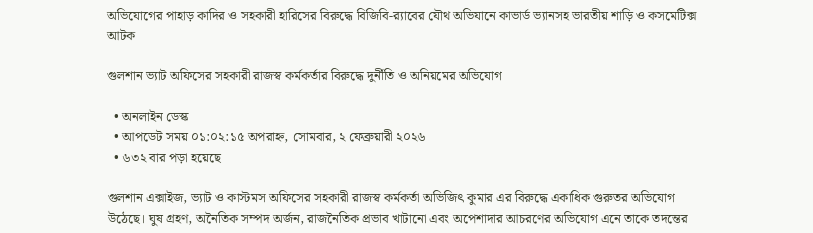অভিযোগের পাহাড় কাদির ও সহকারী হারিসের বিরুদ্ধে বিজিবি-র‍্যাবের যৌথ অভিযানে কাভার্ড ভ্যানসহ ভারতীয় শাড়ি ও কসমেটিক্স আটক

গুলশান ভ্যাট অফিসের সহকারী রাজস্ব কর্মকর্তার বিরুদ্ধে দুর্নীতি ও অনিয়মের অভিযোগ

  • অনলাইন ডেস্ক
  • আপডেট সময় ০১:০২:১৫ অপরাহ্ন, সোমবার, ২ ফেব্রুয়ারী ২০২৬
  • ৬৩২ বার পড়া হয়েছে

গুলশান এক্সাইজ, ভ্যাট ও কাস্টমস অফিসের সহকারী রাজস্ব কর্মকর্তা অভিজিৎ কুমার এর বিরুদ্ধে একাধিক গুরুতর অভিযোগ উঠেছে। ঘুষ গ্রহণ, অনৈতিক সম্পদ অর্জন, রাজনৈতিক প্রভাব খাটানো এবং অপেশাদার আচরণের অভিযোগ এনে তাকে তদন্তের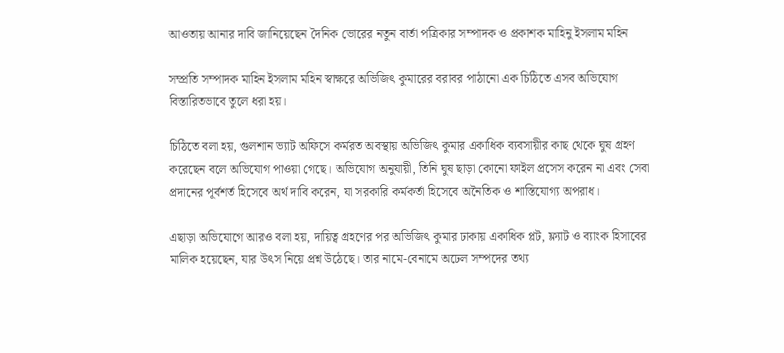আওতায় আনার দাবি জানিয়েছেন দৈনিক ভোরের নতুন বার্তা পত্রিকার সম্পাদক ও প্রকাশক মাহিনু ইসলাম মহিন

সম্প্রতি সম্পাদক মাহিন ইসলাম মহিন স্বাক্ষরে অভিজিৎ কুমারের বরাবর পাঠানো এক চিঠিতে এসব অভিযোগ বিস্তারিতভাবে তুলে ধরা হয়।

চিঠিতে বলা হয়, গুলশান ভ্যাট অফিসে কর্মরত অবস্থায় অভিজিৎ কুমার একাধিক ব্যবসায়ীর কাছ থেকে ঘুষ গ্রহণ করেছেন বলে অভিযোগ পাওয়া গেছে। অভিযোগ অনুযায়ী, তিনি ঘুষ ছাড়া কোনো ফাইল প্রসেস করেন না এবং সেবা প্রদানের পূর্বশর্ত হিসেবে অর্থ দাবি করেন, যা সরকারি কর্মকর্তা হিসেবে অনৈতিক ও শাস্তিযোগ্য অপরাধ।

এছাড়া অভিযোগে আরও বলা হয়, দায়িত্ব গ্রহণের পর অভিজিৎ কুমার ঢাকায় একাধিক প্লট, ফ্ল্যাট ও ব্যাংক হিসাবের মালিক হয়েছেন, যার উৎস নিয়ে প্রশ্ন উঠেছে। তার নামে-বেনামে অঢেল সম্পদের তথ্য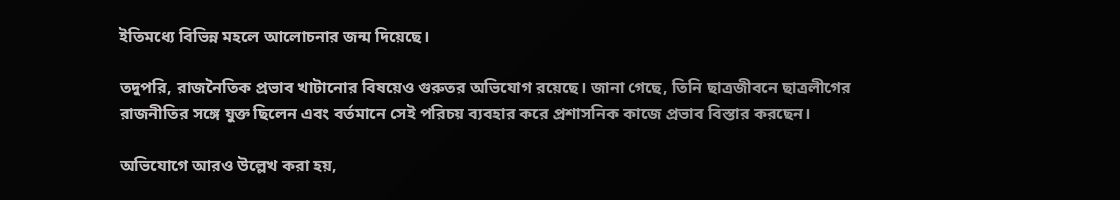ইতিমধ্যে বিভিন্ন মহলে আলোচনার জন্ম দিয়েছে।

তদুপরি, রাজনৈতিক প্রভাব খাটানোর বিষয়েও গুরুতর অভিযোগ রয়েছে। জানা গেছে, তিনি ছাত্রজীবনে ছাত্রলীগের রাজনীতির সঙ্গে যুক্ত ছিলেন এবং বর্তমানে সেই পরিচয় ব্যবহার করে প্রশাসনিক কাজে প্রভাব বিস্তার করছেন।

অভিযোগে আরও উল্লেখ করা হয়,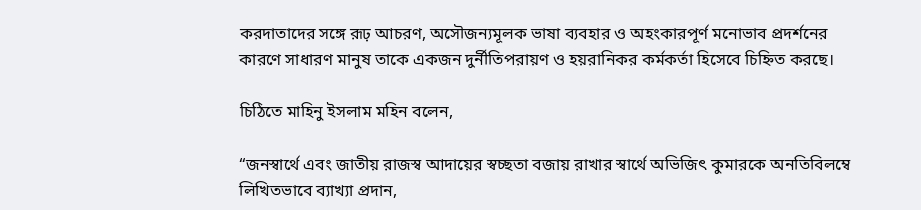করদাতাদের সঙ্গে রূঢ় আচরণ, অসৌজন্যমূলক ভাষা ব্যবহার ও অহংকারপূর্ণ মনোভাব প্রদর্শনের কারণে সাধারণ মানুষ তাকে একজন দুর্নীতিপরায়ণ ও হয়রানিকর কর্মকর্তা হিসেবে চিহ্নিত করছে।

চিঠিতে মাহিনু ইসলাম মহিন বলেন,

“জনস্বার্থে এবং জাতীয় রাজস্ব আদায়ের স্বচ্ছতা বজায় রাখার স্বার্থে অভিজিৎ কুমারকে অনতিবিলম্বে লিখিতভাবে ব্যাখ্যা প্রদান,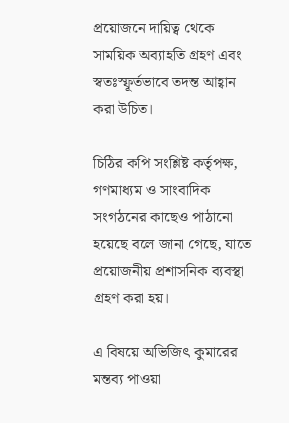প্রয়োজনে দায়িত্ব থেকে সাময়িক অব্যাহতি গ্রহণ এবং স্বতঃস্ফূর্তভাবে তদন্ত আহ্বান করা উচিত।

চিঠির কপি সংশ্লিষ্ট কর্তৃপক্ষ, গণমাধ্যম ও সাংবাদিক সংগঠনের কাছেও পাঠানো হয়েছে বলে জানা গেছে, যাতে প্রয়োজনীয় প্রশাসনিক ব্যবস্থা গ্রহণ করা হয়।

এ বিষয়ে অভিজিৎ কুমারের মন্তব্য পাওয়া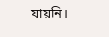যায়নি।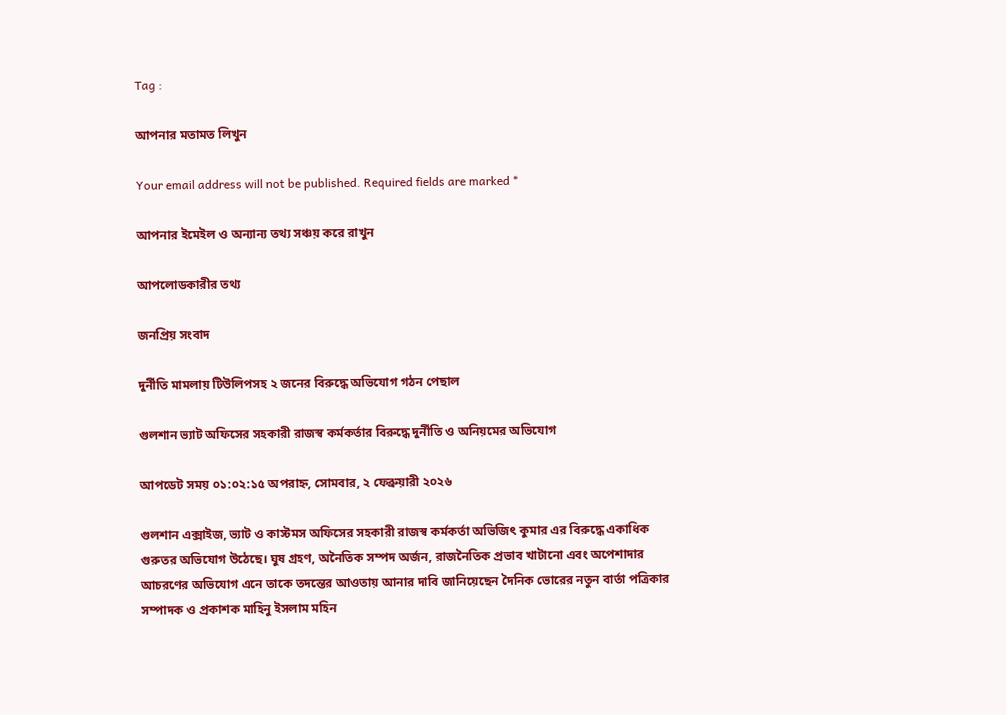Tag :

আপনার মতামত লিখুন

Your email address will not be published. Required fields are marked *

আপনার ইমেইল ও অন্যান্য তথ্য সঞ্চয় করে রাখুন

আপলোডকারীর তথ্য

জনপ্রিয় সংবাদ

দুর্নীতি মামলায় টিউলিপসহ ২ জনের বিরুদ্ধে অভিযোগ গঠন পেছাল

গুলশান ভ্যাট অফিসের সহকারী রাজস্ব কর্মকর্তার বিরুদ্ধে দুর্নীতি ও অনিয়মের অভিযোগ

আপডেট সময় ০১:০২:১৫ অপরাহ্ন, সোমবার, ২ ফেব্রুয়ারী ২০২৬

গুলশান এক্সাইজ, ভ্যাট ও কাস্টমস অফিসের সহকারী রাজস্ব কর্মকর্তা অভিজিৎ কুমার এর বিরুদ্ধে একাধিক গুরুতর অভিযোগ উঠেছে। ঘুষ গ্রহণ, অনৈতিক সম্পদ অর্জন, রাজনৈতিক প্রভাব খাটানো এবং অপেশাদার আচরণের অভিযোগ এনে তাকে তদন্তের আওতায় আনার দাবি জানিয়েছেন দৈনিক ভোরের নতুন বার্তা পত্রিকার সম্পাদক ও প্রকাশক মাহিনু ইসলাম মহিন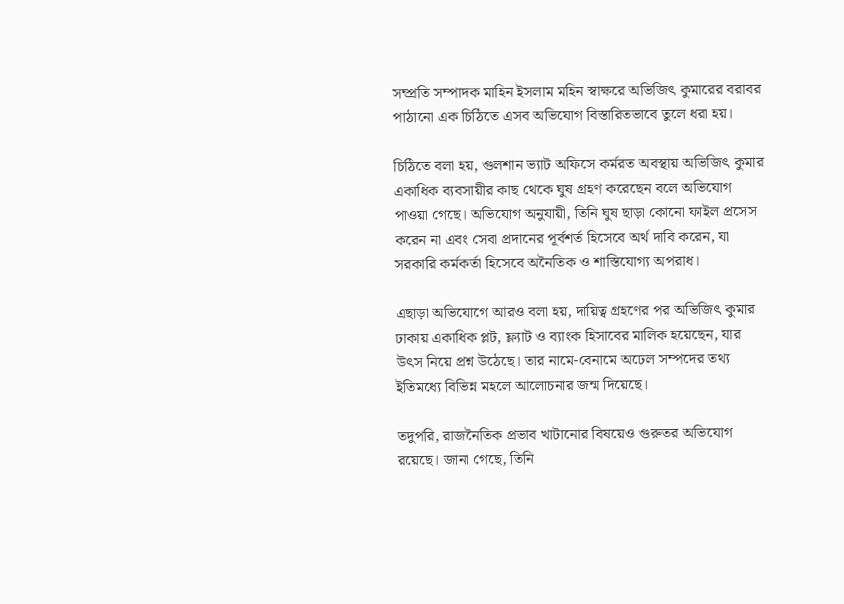সম্প্রতি সম্পাদক মাহিন ইসলাম মহিন স্বাক্ষরে অভিজিৎ কুমারের বরাবর পাঠানো এক চিঠিতে এসব অভিযোগ বিস্তারিতভাবে তুলে ধরা হয়।

চিঠিতে বলা হয়, গুলশান ভ্যাট অফিসে কর্মরত অবস্থায় অভিজিৎ কুমার একাধিক ব্যবসায়ীর কাছ থেকে ঘুষ গ্রহণ করেছেন বলে অভিযোগ পাওয়া গেছে। অভিযোগ অনুযায়ী, তিনি ঘুষ ছাড়া কোনো ফাইল প্রসেস করেন না এবং সেবা প্রদানের পূর্বশর্ত হিসেবে অর্থ দাবি করেন, যা সরকারি কর্মকর্তা হিসেবে অনৈতিক ও শাস্তিযোগ্য অপরাধ।

এছাড়া অভিযোগে আরও বলা হয়, দায়িত্ব গ্রহণের পর অভিজিৎ কুমার ঢাকায় একাধিক প্লট, ফ্ল্যাট ও ব্যাংক হিসাবের মালিক হয়েছেন, যার উৎস নিয়ে প্রশ্ন উঠেছে। তার নামে-বেনামে অঢেল সম্পদের তথ্য ইতিমধ্যে বিভিন্ন মহলে আলোচনার জন্ম দিয়েছে।

তদুপরি, রাজনৈতিক প্রভাব খাটানোর বিষয়েও গুরুতর অভিযোগ রয়েছে। জানা গেছে, তিনি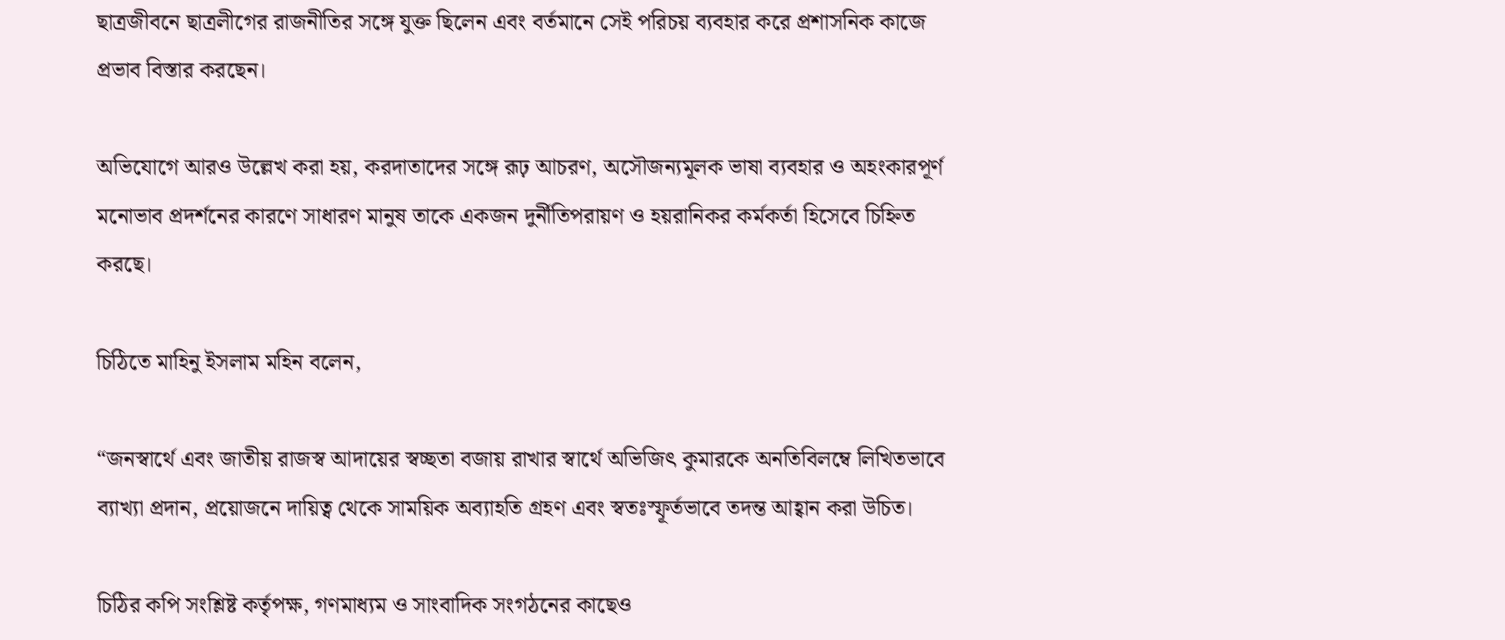ছাত্রজীবনে ছাত্রলীগের রাজনীতির সঙ্গে যুক্ত ছিলেন এবং বর্তমানে সেই পরিচয় ব্যবহার করে প্রশাসনিক কাজে প্রভাব বিস্তার করছেন।

অভিযোগে আরও উল্লেখ করা হয়, করদাতাদের সঙ্গে রূঢ় আচরণ, অসৌজন্যমূলক ভাষা ব্যবহার ও অহংকারপূর্ণ মনোভাব প্রদর্শনের কারণে সাধারণ মানুষ তাকে একজন দুর্নীতিপরায়ণ ও হয়রানিকর কর্মকর্তা হিসেবে চিহ্নিত করছে।

চিঠিতে মাহিনু ইসলাম মহিন বলেন,

“জনস্বার্থে এবং জাতীয় রাজস্ব আদায়ের স্বচ্ছতা বজায় রাখার স্বার্থে অভিজিৎ কুমারকে অনতিবিলম্বে লিখিতভাবে ব্যাখ্যা প্রদান, প্রয়োজনে দায়িত্ব থেকে সাময়িক অব্যাহতি গ্রহণ এবং স্বতঃস্ফূর্তভাবে তদন্ত আহ্বান করা উচিত।

চিঠির কপি সংশ্লিষ্ট কর্তৃপক্ষ, গণমাধ্যম ও সাংবাদিক সংগঠনের কাছেও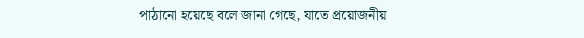পাঠানো হয়েছে বলে জানা গেছে, যাতে প্রয়োজনীয়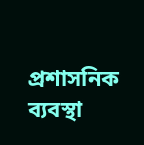প্রশাসনিক ব্যবস্থা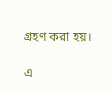গ্রহণ করা হয়।

এ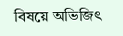বিষয়ে অভিজিৎ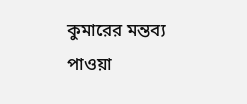কুমারের মন্তব্য পাওয়া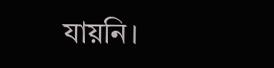যায়নি।